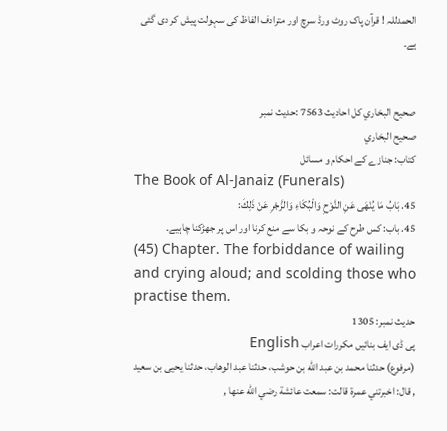الحمدللہ ! قرآن پاک روٹ ورڈ سرچ اور مترادف الفاظ کی سہولت پیش کر دی گئی ہے۔


صحيح البخاري کل احادیث 7563 :حدیث نمبر
صحيح البخاري
کتاب: جنازے کے احکام و مسائل
The Book of Al-Janaiz (Funerals)
45. بَابُ مَا يُنْهَى عَنِ النَّوْحِ وَالْبُكَاءِ وَالزَّجْرِ عَنْ ذَلِكَ:
45. باب: کس طرح کے نوحہ و بکا سے منع کرنا اور اس پر جھڑکنا چاہیے۔
(45) Chapter. The forbiddance of wailing and crying aloud; and scolding those who practise them.
حدیث نمبر: 1305
پی ڈی ایف بنائیں مکررات اعراب English
(مرفوع) حدثنا محمد بن عبد الله بن حوشب، حدثنا عبد الوهاب، حدثنا يحيى بن سعيد , قال: اخبرتني عمرة قالت: سمعت عائشة رضي الله عنها ,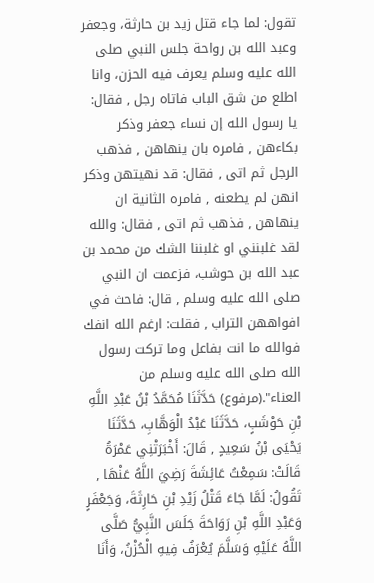تقول: لما جاء قتل زيد بن حارثة، وجعفر وعبد الله بن رواحة جلس النبي صلى الله عليه وسلم يعرف فيه الحزن، وانا اطلع من شق الباب فاتاه رجل , فقال: يا رسول الله إن نساء جعفر وذكر بكاءهن , فامره بان ينهاهن , فذهب الرجل ثم اتى , فقال: قد نهيتهن وذكر انهن لم يطعنه , فامره الثانية ان ينهاهن , فذهب ثم اتى , فقال: والله لقد غلبنني او غلبننا الشك من محمد بن عبد الله بن حوشب، فزعمت ان النبي صلى الله عليه وسلم , قال: فاحث في افواههن التراب , فقلت: ارغم الله انفك فوالله ما انت بفاعل وما تركت رسول الله صلى الله عليه وسلم من العناء".(مرفوع) حَدَّثَنَا مُحَمَّدُ بْنُ عَبْدِ اللَّهِ بْنِ حَوْشَبٍ، حَدَّثَنَا عَبْدُ الْوَهَّابِ، حَدَّثَنَا يَحْيَى بْنُ سَعِيدٍ , قَالَ: أَخْبَرَتْنِي عَمْرَةُ قَالَتْ: سَمِعْتُ عَائِشَةَ رَضِيَ اللَّهُ عَنْهَا , تَقُولُ: لَمَّا جَاءَ قَتْلُ زَيْدِ بْنِ حَارِثَةَ، وَجَعْفَرٍ وَعَبْدِ اللَّهِ بْنِ رَوَاحَةَ جَلَسَ النَّبِيُّ صَلَّى اللَّهُ عَلَيْهِ وَسَلَّمَ يُعْرَفُ فِيهِ الْحُزْنُ، وَأَنَا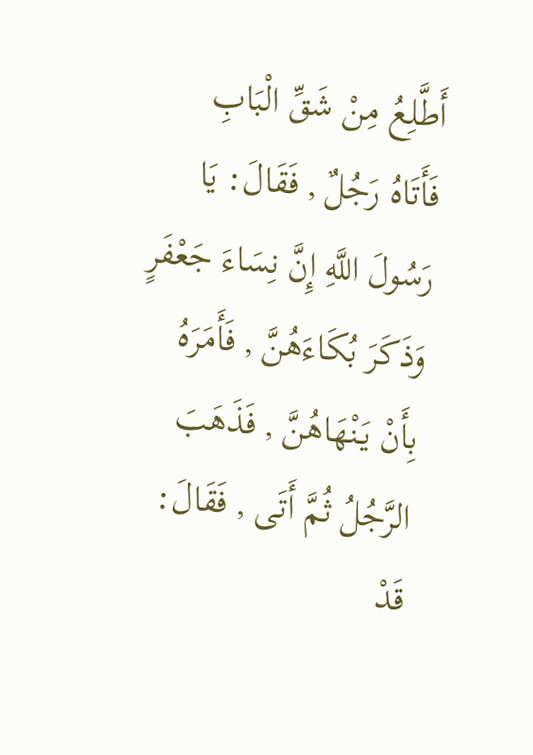أَطَّلِعُ مِنْ شَقِّ الْبَابِ فَأَتَاهُ رَجُلٌ , فَقَالَ: يَا رَسُولَ اللَّهِ إِنَّ نِسَاءَ جَعْفَرٍ وَذَكَرَ بُكَاءَهُنَّ , فَأَمَرَهُ بِأَنْ يَنْهَاهُنَّ , فَذَهَبَ الرَّجُلُ ثُمَّ أَتَى , فَقَالَ: قَدْ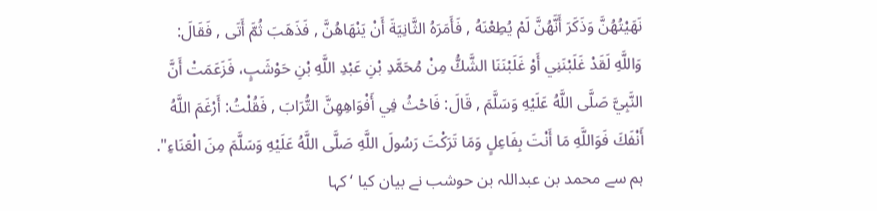نَهَيْتُهُنَّ وَذَكَرَ أَنَّهُنَّ لَمْ يُطِعْنَهُ , فَأَمَرَهُ الثَّانِيَةَ أَنْ يَنْهَاهُنَّ , فَذَهَبَ ثُمَّ أَتَى , فَقَالَ: وَاللَّهِ لَقَدْ غَلَبْنَنِي أَوْ غَلَبْنَنَا الشَّكُّ مِنْ مُحَمَّدِ بْنِ عَبْدِ اللَّهِ بْنِ حَوْشَبٍ، فَزَعَمَتْ أَنَّ النَّبِيَّ صَلَّى اللَّهُ عَلَيْهِ وَسَلَّمَ , قَالَ: فَاحْثُ فِي أَفْوَاهِهِنَّ التُّرَابَ , فَقُلْتُ: أَرْغَمَ اللَّهُ أَنْفَكَ فَوَاللَّهِ مَا أَنْتَ بِفَاعِلٍ وَمَا تَرَكْتَ رَسُولَ اللَّهِ صَلَّى اللَّهُ عَلَيْهِ وَسَلَّمَ مِنَ الْعَنَاءِ".
ہم سے محمد بن عبداللہ بن حوشب نے بیان کیا ‘ کہا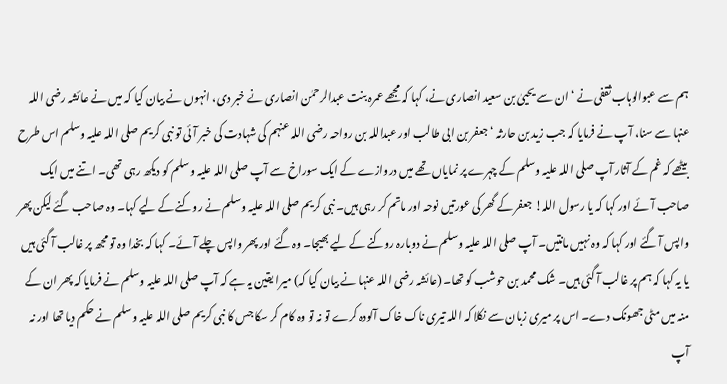ہم سے عبوالوہاب ثقفی نے ‘ ان سے یحییٰ بن سعید انصاری نے، کہا کہ مجھے عمرہ بنت عبدالرحمٰن انصاری نے خبر دی، انہوں نے بیان کیا کہ میں نے عائشہ رضی اللہ عنہا سے سنا، آپ نے فرمایا کہ جب زید بن حارثہ ‘ جعفر بن ابی طالب اور عبداللہ بن رواحہ رضی اللہ عنہم کی شہادت کی خبر آئی تو نبی کریم صلی اللہ علیہ وسلم اس طرح بیٹھے کہ غم کے آثار آپ صلی اللہ علیہ وسلم کے چہرے پر نمایاں تھے میں دروازے کے ایک سوراخ سے آپ صلی اللہ علیہ وسلم کو دیکھ رہی تھی۔ اتنے میں ایک صاحب آئے اور کہا کہ یا رسول اللہ! جعفر کے گھر کی عورتیں نوحہ اور ماتم کر رہی ہیں۔ نبی کریم صلی اللہ علیہ وسلم نے روکنے کے لیے کہا۔ وہ صاحب گئے لیکن پھر واپس آ گئے اور کہا کہ وہ نہیں مانتیں۔ آپ صلی اللہ علیہ وسلم نے دوبارہ روکنے کے لیے بھیجا۔ وہ گئے اور پھر واپس چلے آئے۔ کہا کہ بخدا وہ تو مجھ پر غالب آ گئی ہیں یا یہ کہا کہ ہم پر غالب آ گئی ہیں۔ شک محمد بن حوشب کو تھا۔ (عائشہ رضی اللہ عنہا نے بیان کیا کہ) میرا یقین یہ ہے کہ آپ صلی اللہ علیہ وسلم نے فرمایا کہ پھر ان کے منہ میں مٹی جھونک دے۔ اس پر میری زبان سے نکلا کہ اللہ تیری ناک خاک آلودہ کرے تو نہ تو وہ کام کر سکا جس کا نبی کریم صلی اللہ علیہ وسلم نے حکم دیا تھا اور نہ آپ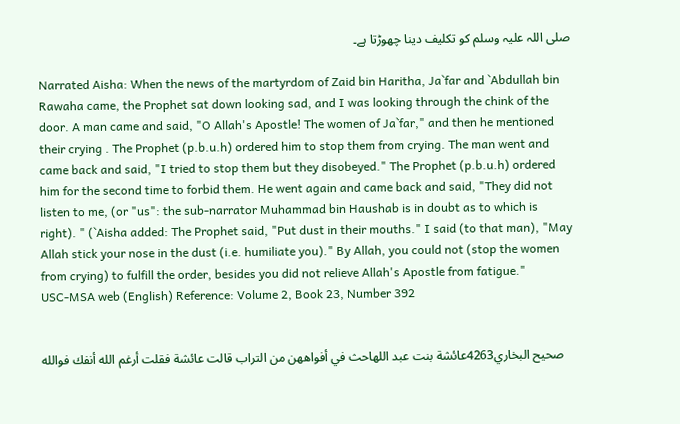صلی اللہ علیہ وسلم کو تکلیف دینا چھوڑتا ہے۔

Narrated Aisha: When the news of the martyrdom of Zaid bin Haritha, Ja`far and `Abdullah bin Rawaha came, the Prophet sat down looking sad, and I was looking through the chink of the door. A man came and said, "O Allah's Apostle! The women of Ja`far," and then he mentioned their crying . The Prophet (p.b.u.h) ordered him to stop them from crying. The man went and came back and said, "I tried to stop them but they disobeyed." The Prophet (p.b.u.h) ordered him for the second time to forbid them. He went again and came back and said, "They did not listen to me, (or "us": the sub-narrator Muhammad bin Haushab is in doubt as to which is right). " (`Aisha added: The Prophet said, "Put dust in their mouths." I said (to that man), "May Allah stick your nose in the dust (i.e. humiliate you)." By Allah, you could not (stop the women from crying) to fulfill the order, besides you did not relieve Allah's Apostle from fatigue."
USC-MSA web (English) Reference: Volume 2, Book 23, Number 392


   صحيح البخاري4263عائشة بنت عبد اللهاحث في أفواههن من التراب قالت عائشة فقلت أرغم الله أنفك فوالله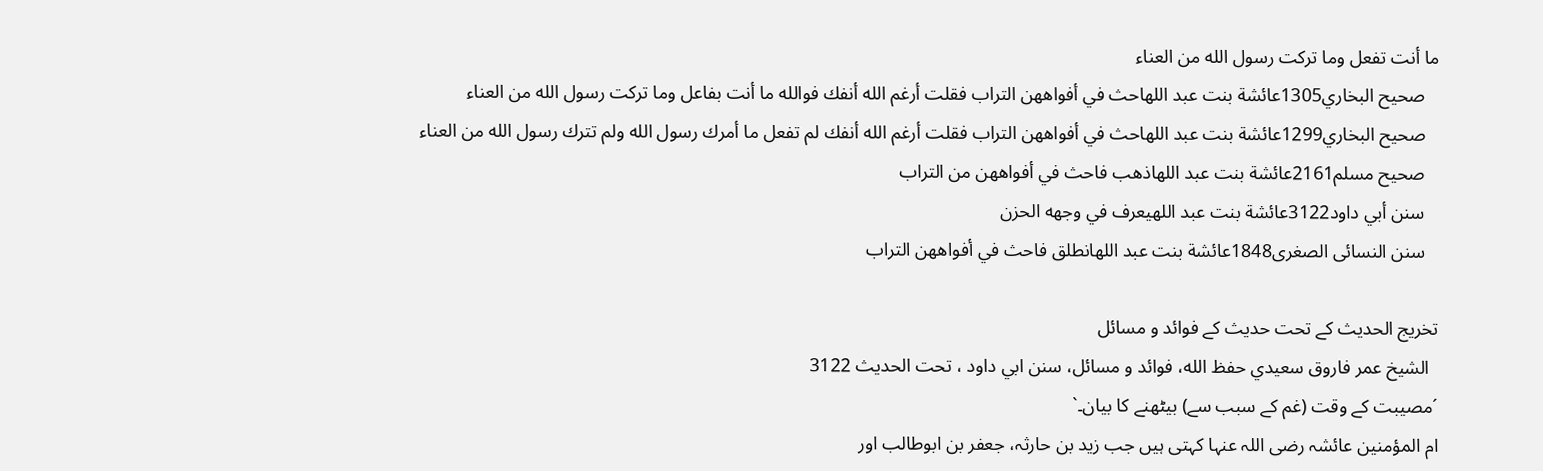ما أنت تفعل وما تركت رسول الله من العناء
   صحيح البخاري1305عائشة بنت عبد اللهاحث في أفواههن التراب فقلت أرغم الله أنفك فوالله ما أنت بفاعل وما تركت رسول الله من العناء
   صحيح البخاري1299عائشة بنت عبد اللهاحث في أفواههن التراب فقلت أرغم الله أنفك لم تفعل ما أمرك رسول الله ولم تترك رسول الله من العناء
   صحيح مسلم2161عائشة بنت عبد اللهاذهب فاحث في أفواههن من التراب
   سنن أبي داود3122عائشة بنت عبد اللهيعرف في وجهه الحزن
   سنن النسائى الصغرى1848عائشة بنت عبد اللهانطلق فاحث في أفواههن التراب

تخریج الحدیث کے تحت حدیث کے فوائد و مسائل
  الشيخ عمر فاروق سعيدي حفظ الله، فوائد و مسائل، سنن ابي داود ، تحت الحديث 3122
´مصیبت کے وقت (غم کے سبب سے) بیٹھنے کا بیان۔`
ام المؤمنین عائشہ رضی اللہ عنہا کہتی ہیں جب زید بن حارثہ، جعفر بن ابوطالب اور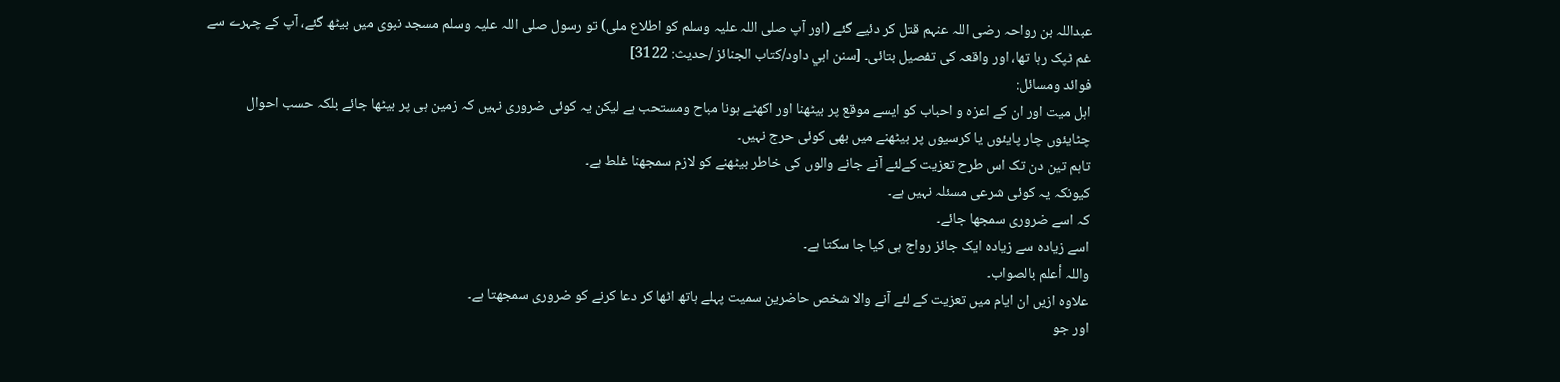عبداللہ بن رواحہ رضی اللہ عنہم قتل کر دئیے گئے (اور آپ صلی اللہ علیہ وسلم کو اطلاع ملی) تو رسول صلی اللہ علیہ وسلم مسجد نبوی میں بیٹھ گئے، آپ کے چہرے سے غم ٹپک رہا تھا، اور واقعہ کی تفصیل بتائی۔ [سنن ابي داود/كتاب الجنائز /حدیث: 3122]
فوائد ومسائل:
اہل میت اور ان کے اعزہ و احباب کو ایسے موقع پر بیٹھنا اور اکھٹے ہونا مباح ومستحب ہے لیکن یہ کوئی ضروری نہیں کہ زمین ہی پر بیٹھا جائے بلکہ حسب احوال چٹایئوں چار پایئوں یا کرسیوں پر بیٹھنے میں بھی کوئی حرج نہیں۔
تاہم تین دن تک اس طرح تعزیت کےلئے آنے جانے والوں کی خاطر بیٹھنے کو لازم سمجھنا غلط ہے۔
کیونکہ یہ کوئی شرعی مسئلہ نہیں ہے۔
کہ اسے ضروری سمجھا جائے۔
اسے زیادہ سے زیادہ ایک جائز رواج ہی کیا جا سکتا ہے۔
واللہ أعلم بالصواب۔
علاوہ ازیں ان ایام میں تعزیت کے لئے آنے والا شخص حاضرین سمیت پہلے ہاتھ اٹھا کر دعا کرنے کو ضروری سمجھتا ہے۔
اور جو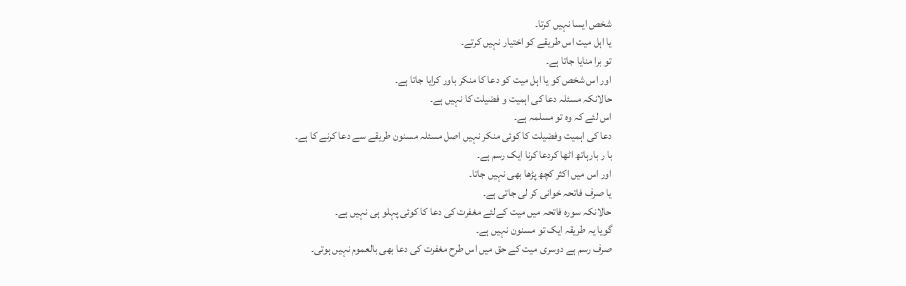شخص ایسا نہیں کرتا۔
یا اہل میت اس طریقے کو اختیار نہیں کرتے۔
تو برا منایا جاتا ہے۔
اور اس شخص کو یا اہل میت کو دعا کا منکر باور کرایا جاتا ہے۔
حالانکہ مسئلہ دعا کی اہمیت و فضیلت کا نہیں ہے۔
اس لئے کہ وہ تو مسلمہ ہے۔
دعا کی اہمیت وفضیلت کا کوئی منکر نہیں اصل مسئلہ مسنون طریقے سے دعا کرنے کا ہے۔
با ر بارہاتھ اٹھا کردعا کرنا ایک رسم ہے۔
اور اس میں اکثر کچھ پڑھا بھی نہیں جاتا۔
یا صرف فاتحہ خوانی کر لی جاتی ہے۔
حالانکہ سورہ فاتحہ میں میت کےلئے مغفرت کی دعا کا کوئی پہلو ہی نہیں ہے۔
گویا یہ طریقہ ایک تو مسنون نہیں ہے۔
صرف رسم ہے دوسری میت کے حق میں اس طرح مغفرت کی دعا بھی بالعموم نہیں ہوتی۔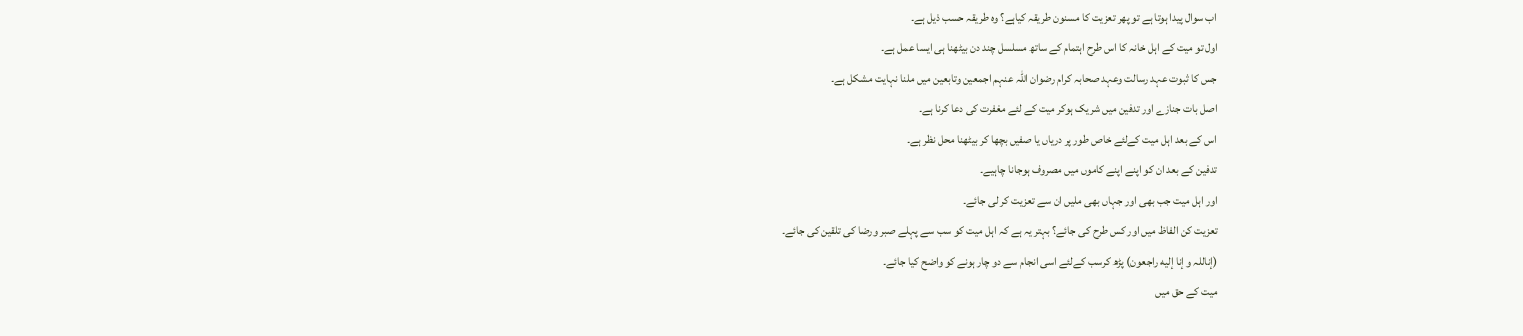اب سوال پیدا ہوتا ہے تو پھر تعزیت کا مسنون طریقہ کیاہے؟ وہ طریقہ حسب ذیل ہے۔
اول تو میت کے اہل خانہ کا اس طرح اہتمام کے ساتھ مسلسل چند دن بیٹھنا ہی ایسا عمل ہے۔
جس کا ثبوت عہد رسالت وعہد صحابہ کرام رضوان اللہ عنہم اجمعین وتابعین میں ملنا نہایت مشکل ہے۔
اصل بات جنازے اور تدفین میں شریک ہوکر میت کے لئے مغفرت کی دعا کرنا ہے۔
اس کے بعد اہل میت کےلئے خاص طور پر دریاں یا صفیں بچھا کر بیٹھنا محل نظر ہے۔
تدفین کے بعد ان کو اپنے اپنے کاموں میں مصروف ہوجانا چاہیے۔
اور اہل میت جب بھی اور جہاں بھی ملیں ان سے تعزیت کر لی جائے۔
تعزیت کن الفاظ میں اور کس طرح کی جائے؟ بہتر یہ ہے کہ اہل میت کو سب سے پہلے صبر ورضا کی تلقین کی جائے۔
(إناللہ و إنا إلیه راجعون) پڑھ کرسب کےلئے اسی انجام سے دو چار ہونے کو واضح کیا جائے۔
میت کے حق میں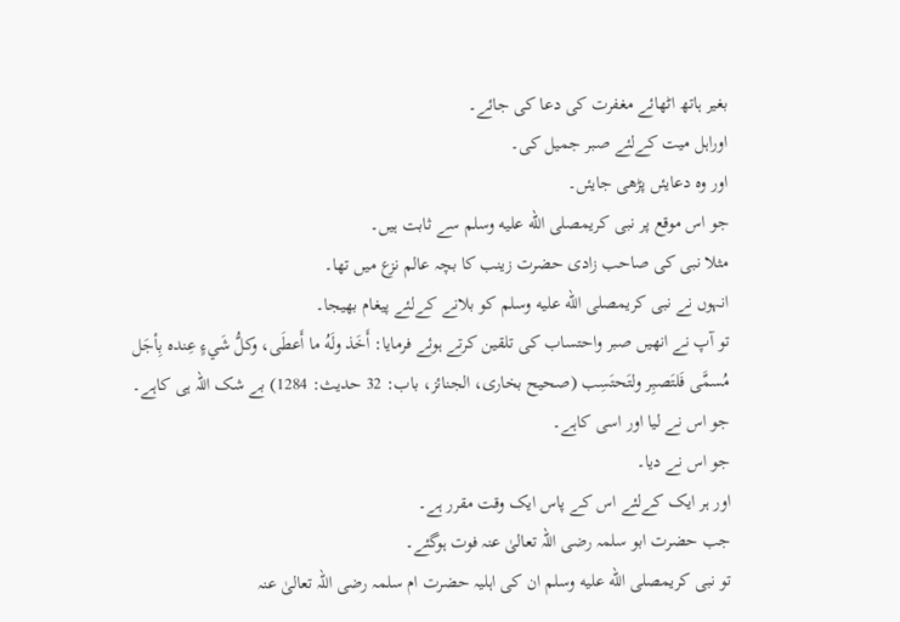بغیر ہاتھ اٹھائے مغفرت کی دعا کی جائے۔
اوراہل میت کےلئے صبر جمیل کی۔
اور وہ دعایئں پڑھی جایئں۔
جو اس موقع پر نبی کریمصلى الله عليه وسلم سے ثابت ہیں۔
مثلا نبی کی صاحب زادی حضرت زینب کا بچہ عالم نزع میں تھا۔
انہوں نے نبی کریمصلى الله عليه وسلم کو بلانے کےلئے پیغام بھیجا۔
تو آپ نے انھیں صبر واحتساب کی تلقین کرتے ہوئے فرمایا: أَخَذ ولَهُ ما أَعطَى، وكلُّ شَيءٍ عِنده بِأجَل مُسمَّى فَلتَصبِر ولتَحتَسِب (صحیح بخاری، الجنائز، باب: 32 حدیث: 1284) بے شک اللہ ہی کاہے۔
جو اس نے لیا اور اسی کاہے۔
جو اس نے دیا۔
اور ہر ایک کےلئے اس کے پاس ایک وقت مقرر ہے۔
جب حضرت ابو سلمہ رضی اللہ تعالیٰ عنہ فوت ہوگئے۔
تو نبی کریمصلى الله عليه وسلم ان کی اہلیہ حضرت ام سلمہ رضی اللہ تعالیٰ عنہ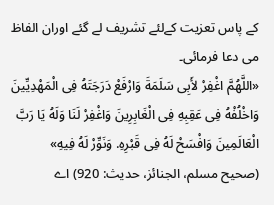کے پاس تعزیت کےلئے تشریف لے گئے اوران الفاظ می دعا فرمائی۔
«اللَّهُمَّ اغْفِرْ لأَبِى سَلَمَةَ وَارْفَعْ دَرَجَتَهُ فِى الْمَهْدِيِّينَ وَاخْلُفْهُ فِى عَقِبِهِ فِى الْغَابِرِينَ وَاغْفِرْ لَنَا وَلَهُ يَا رَبَّ الْعَالَمِينَ وَافْسَحْ لَهُ فِى قَبْرِهِ. وَنَوِّرْ لَهُ فِيهِ» (صحیح مسلم، الجنائز، حدیث: 920) اے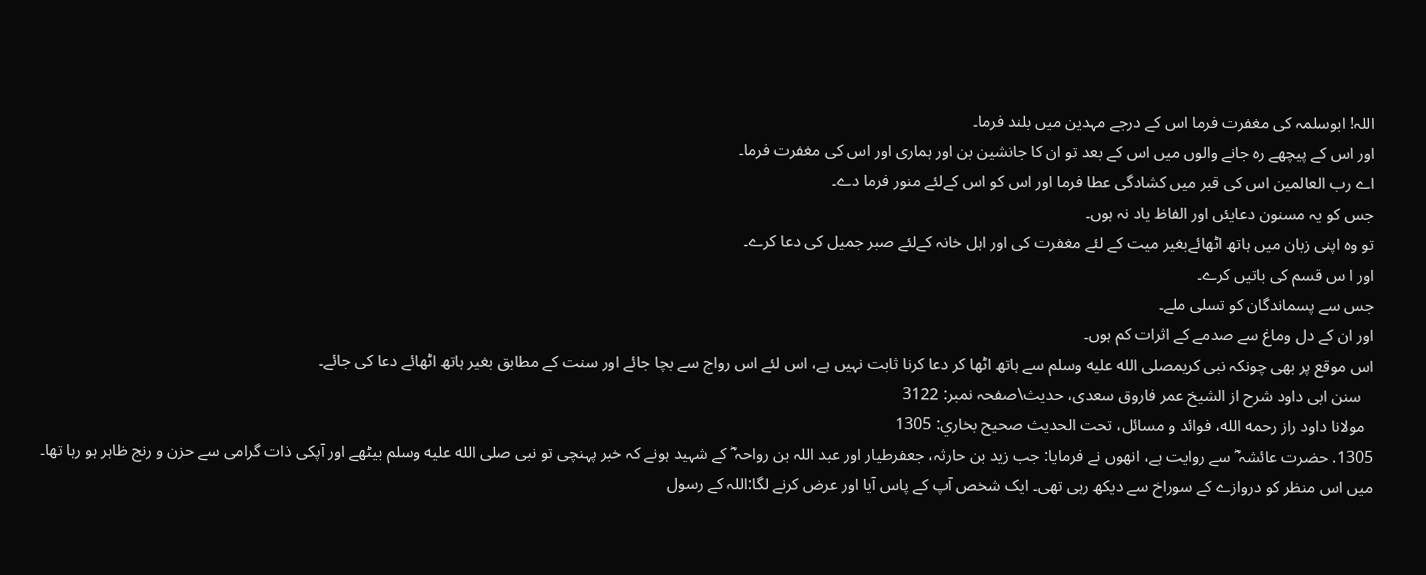اللہ! ابوسلمہ کی مغفرت فرما اس کے درجے مہدین میں بلند فرما۔
اور اس کے پیچھے رہ جانے والوں میں اس کے بعد تو ان کا جانشین بن اور ہماری اور اس کی مغفرت فرما۔
اے رب العالمین اس کی قبر میں کشادگی عطا فرما اور اس کو اس کےلئے منور فرما دے۔
جس کو یہ مسنون دعایئں اور الفاظ یاد نہ ہوں۔
تو وہ اپنی زبان میں ہاتھ اٹھائےبغیر میت کے لئے مغفرت کی اور اہل خانہ کےلئے صبر جمیل کی دعا کرے۔
اور ا س قسم کی باتیں کرے۔
جس سے پسماندگان کو تسلی ملے۔
اور ان کے دل وماغ سے صدمے کے اثرات کم ہوں۔
اس موقع پر بھی چونکہ نبی کریمصلى الله عليه وسلم سے ہاتھ اٹھا کر دعا کرنا ثابت نہیں ہے، اس لئے اس رواج سے بچا جائے اور سنت کے مطابق بغیر ہاتھ اٹھائے دعا کی جائے۔
   سنن ابی داود شرح از الشیخ عمر فاروق سعدی، حدیث\صفحہ نمبر: 3122
  مولانا داود راز رحمه الله، فوائد و مسائل، تحت الحديث صحيح بخاري: 1305
1305. حضرت عائشہ ؓ سے روایت ہے، انھوں نے فرمایا: جب زید بن حارثہ، جعفرطیار اور عبد اللہ بن رواحہ ؓ کے شہید ہونے کہ خبر پہنچی تو نبی صلى الله عليه وسلم بیٹھے اور آپکی ذات گرامی سے حزن و رنج ظاہر ہو رہا تھا۔ میں اس منظر کو دروازے کے سوراخ سے دیکھ رہی تھی۔ ایک شخص آپ کے پاس آیا اور عرض کرنے لگا:اللہ کے رسول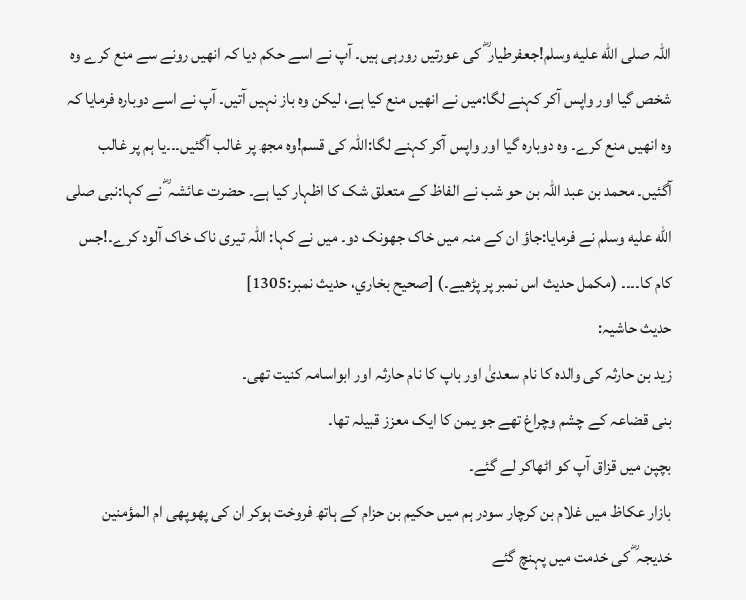اللہ صلى الله عليه وسلم!جعفرطیار ؓ کی عورتیں رورہی ہیں۔ آپ نے اسے حکم دیا کہ انھیں رونے سے منع کرے وہ شخص گیا اور واپس آکر کہنے لگا:میں نے انھیں منع کیا ہے، لیکن وہ باز نہیں آتیں۔ آپ نے اسے دوبارہ فرمایا کہ وہ انھیں منع کرے۔ وہ دوبارہ گیا اور واپس آکر کہنے لگا:اللہ کی قسم!وہ مجھ پر غالب آگئیں۔۔۔یا ہم پر غالب آگئیں۔ محمد بن عبد اللہ بن حو شب نے الفاظ کے متعلق شک کا اظہار کیا ہے۔ حضرت عائشہ ؓ نے کہا:نبی صلى الله عليه وسلم نے فرمایا:جاؤ ان کے منہ میں خاک جھونک دو۔ میں نے کہا: اللہ تیری ناک خاک آلود کرے۔!جس کام کا۔۔۔۔ (مکمل حدیث اس نمبر پر پڑھیے۔) [صحيح بخاري، حديث نمبر:1305]
حدیث حاشیہ:
زید بن حارثہ کی والدہ کا نام سعدیٰ اور باپ کا نام حارثہ اور ابواسامہ کنیت تھی۔
بنی قضاعہ کے چشم وچراغ تھے جو یمن کا ایک معزز قبیلہ تھا۔
بچپن میں قزاق آپ کو اٹھاکر لے گئے۔
بازار عکاظ میں غلام بن کرچار سودر ہم میں حکیم بن حزام کے ہاتھ فروخت ہوکر ان کی پھوپھی ام المؤمنین خدیجہ ؓ کی خدمت میں پہنچ گئے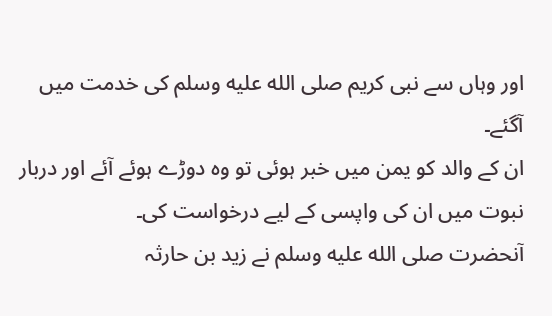اور وہاں سے نبی کریم صلى الله عليه وسلم کی خدمت میں آگئے۔
ان کے والد کو یمن میں خبر ہوئی تو وہ دوڑے ہوئے آئے اور دربار نبوت میں ان کی واپسی کے لیے درخواست کی۔
آنحضرت صلى الله عليه وسلم نے زید بن حارثہ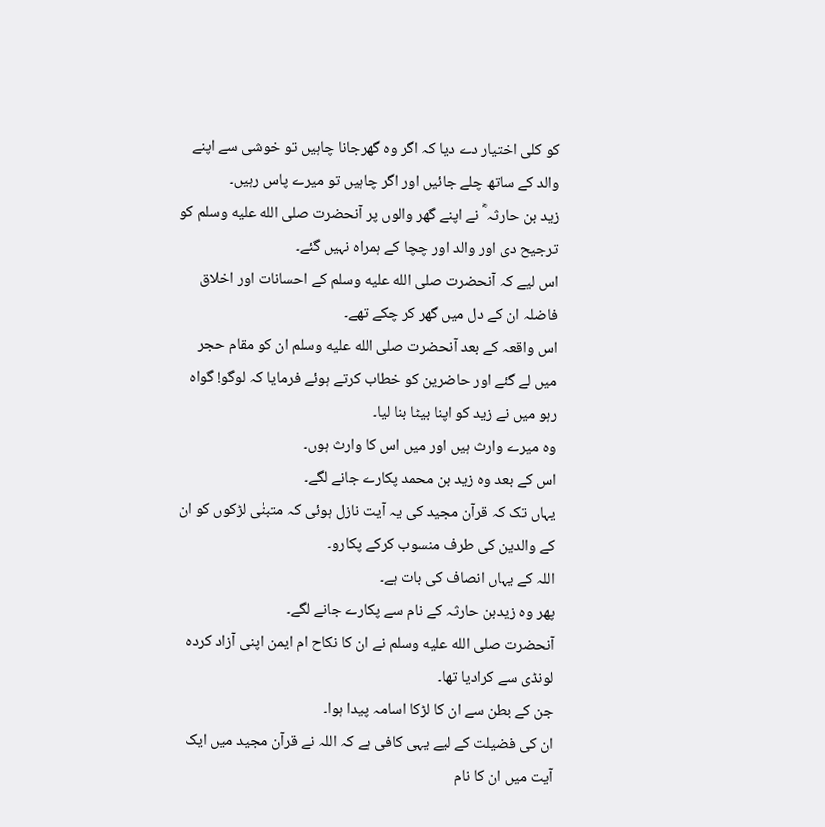کو کلی اختیار دے دیا کہ اگر وہ گھرجانا چاہیں تو خوشی سے اپنے والد کے ساتھ چلے جائیں اور اگر چاہیں تو میرے پاس رہیں۔
زید بن حارثہ ؓ نے اپنے گھر والوں پر آنحضرت صلى الله عليه وسلم کو ترجیح دی اور والد اور چچا کے ہمراہ نہیں گئے۔
اس لیے کہ آنحضرت صلى الله عليه وسلم کے احسانات اور اخلاق فاضلہ ان کے دل میں گھر کر چکے تھے۔
اس واقعہ کے بعد آنحضرت صلى الله عليه وسلم ان کو مقام حجر میں لے گئے اور حاضرین کو خطاب کرتے ہوئے فرمایا کہ لوگو! گواہ رہو میں نے زید کو اپنا بیٹا بنا لیا۔
وہ میرے وارث ہیں اور میں اس کا وارث ہوں۔
اس کے بعد وہ زید بن محمد پکارے جانے لگے۔
یہاں تک کہ قرآن مجید کی یہ آیت نازل ہوئی کہ متبنٰی لڑکوں کو ان کے والدین کی طرف منسوب کرکے پکارو۔
اللہ کے یہاں انصاف کی بات ہے۔
پھر وہ زیدبن حارثہ کے نام سے پکارے جانے لگے۔
آنحضرت صلى الله عليه وسلم نے ان کا نکاح ام ایمن اپنی آزاد کردہ لونڈی سے کرادیا تھا۔
جن کے بطن سے ان کا لڑکا اسامہ پیدا ہوا۔
ان کی فضیلت کے لیے یہی کافی ہے کہ اللہ نے قرآن مجید میں ایک آیت میں ان کا نام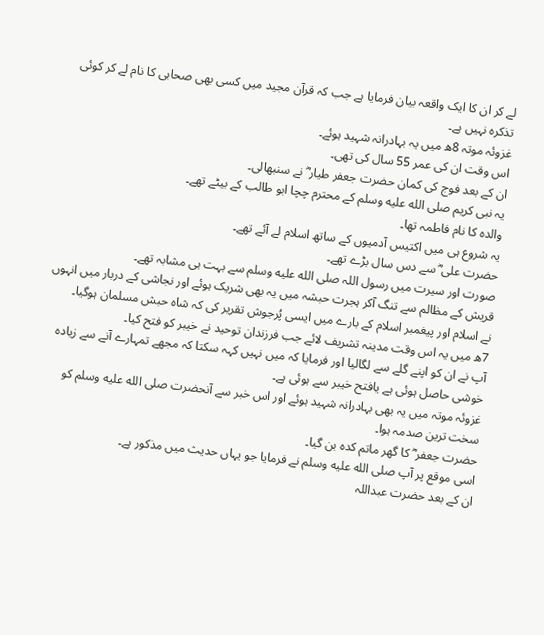لے کر ان کا ایک واقعہ بیان فرمایا ہے جب کہ قرآن مجید میں کسی بھی صحابی کا نام لے کر کوئی تذکرہ نہیں ہے۔
غزوئہ موتہ 8ھ میں یہ بہادرانہ شہید ہوئے۔
اس وقت ان کی عمر 55 سال کی تھی۔
ان کے بعد فوج کی کمان حضرت جعفر طیار ؓ نے سنبھالی۔
یہ نبی کریم صلى الله عليه وسلم کے محترم چچا ابو طالب کے بیٹے تھے۔
والدہ کا نام فاطمہ تھا۔
یہ شروع ہی میں اکتیس آدمیوں کے ساتھ اسلام لے آئے تھے۔
حضرت علی ؓ سے دس سال بڑے تھے۔
صورت اور سیرت میں رسول اللہ صلى الله عليه وسلم سے بہت ہی مشابہ تھے۔
قریش کے مظالم سے تنگ آکر ہجرت حبشہ میں یہ بھی شریک ہوئے اور نجاشی کے دربار میں انہوں نے اسلام اور پیغمبر اسلام کے بارے میں ایسی پُرجوش تقریر کی کہ شاہ حبش مسلمان ہوگیا۔
7ھ میں یہ اس وقت مدینہ تشریف لائے جب فرزندان توحید نے خیبر کو فتح کیا۔
آپ نے ان کو اپنے گلے سے لگالیا اور فرمایا کہ میں نہیں کہہ سکتا کہ مجھے تمہارے آنے سے زیادہ خوشی حاصل ہوئی ہے یافتح خیبر سے ہوئی ہے۔
غزوئہ موتہ میں یہ بھی بہادرانہ شہید ہوئے اور اس خبر سے آنحضرت صلى الله عليه وسلم کو سخت ترین صدمہ ہوا۔
حضرت جعفر ؓ کا گھر ماتم کدہ بن گیا۔
اسی موقع پر آپ صلى الله عليه وسلم نے فرمایا جو یہاں حدیث میں مذکور ہے۔
ان کے بعد حضرت عبداللہ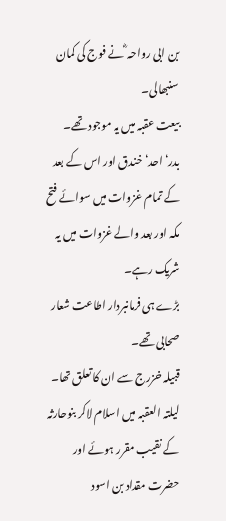بن ابی رواحہ ؓ نے فوج کی کمان سنبھالی۔
بیعت عقبہ میں یہ موجود تھے۔
بدر‘ احد‘ خندق اور اس کے بعد کے تمام غزوات میں سوائے فتح مکہ اور بعد والے غزوات میں یہ شریک رہے۔
بڑے ہی فرمانبردار اطاعت شعار صحابی تھے۔
قبیلہ خزرج سے ان کا تعلق تھا۔
لیلتہ العقبہ میں اسلام لاکر بنوحارثہ کے نقیب مقرر ہوئے اور حضرت مقداد بن اسود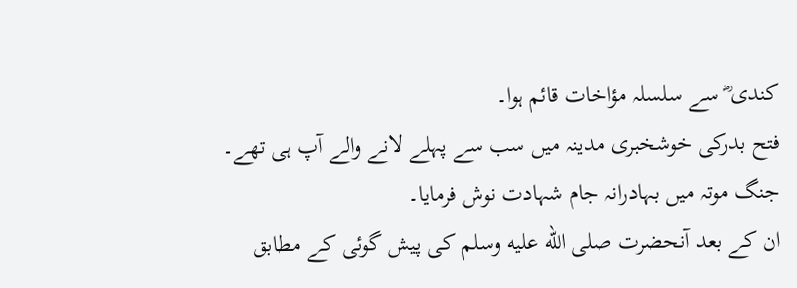کندی ؓ سے سلسلہ مؤاخات قائم ہوا۔
فتح بدرکی خوشخبری مدینہ میں سب سے پہلے لانے والے آپ ہی تھے۔
جنگ موتہ میں بہادرانہ جام شہادت نوش فرمایا۔
ان کے بعد آنحضرت صلى الله عليه وسلم کی پیش گوئی کے مطابق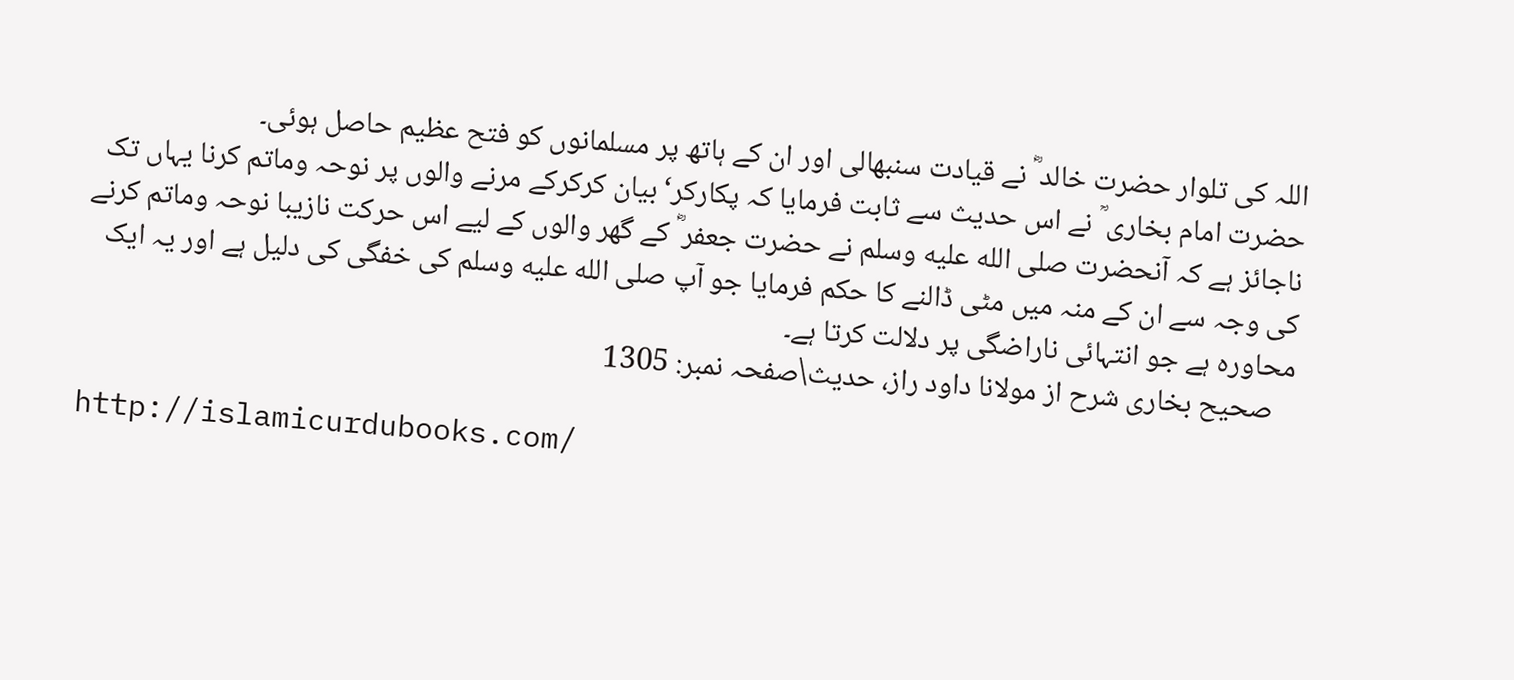اللہ کی تلوار حضرت خالد ؓ نے قیادت سنبھالی اور ان کے ہاتھ پر مسلمانوں کو فتح عظیم حاصل ہوئی۔
حضرت امام بخاری ؒ نے اس حدیث سے ثابت فرمایا کہ پکارکر‘ بیان کرکرکے مرنے والوں پر نوحہ وماتم کرنا یہاں تک ناجائز ہے کہ آنحضرت صلى الله عليه وسلم نے حضرت جعفر ؓ کے گھر والوں کے لیے اس حرکت نازیبا نوحہ وماتم کرنے کی وجہ سے ان کے منہ میں مٹی ڈالنے کا حکم فرمایا جو آپ صلى الله عليه وسلم کی خفگی کی دلیل ہے اور یہ ایک محاورہ ہے جو انتہائی ناراضگی پر دلالت کرتا ہے۔
   صحیح بخاری شرح از مولانا داود راز، حدیث\صفحہ نمبر: 1305

http://islamicurdubooks.com/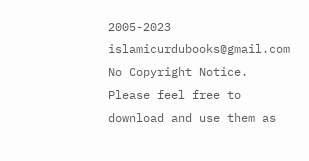2005-2023 islamicurdubooks@gmail.com No Copyright Notice.
Please feel free to download and use them as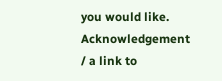you would like.
Acknowledgement / a link to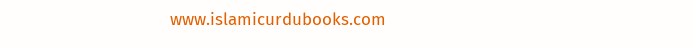www.islamicurdubooks.com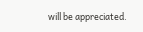will be appreciated.